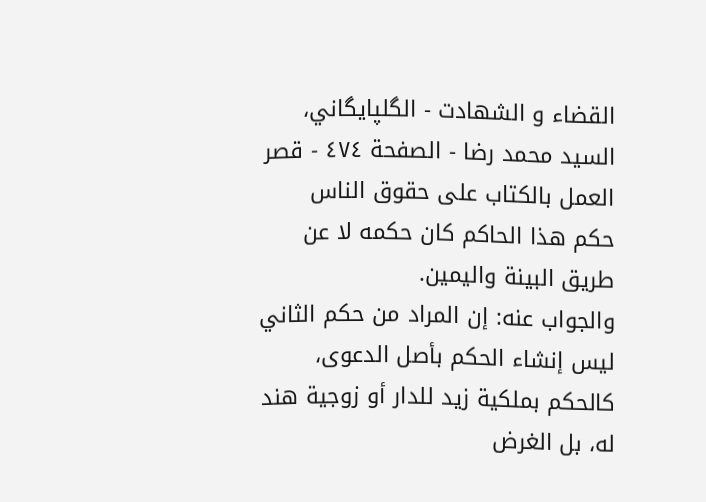القضاء و الشهادت - الگلپايگاني، السيد محمد رضا - الصفحة ٤٧٤ - قصر العمل بالكتاب على حقوق الناس
حكم هذا الحاكم كان حكمه لا عن طريق البينة واليمين.
والجواب عنه: إن المراد من حكم الثاني ليس إنشاء الحكم بأصل الدعوى، كالحكم بملكية زيد للدار أو زوجية هند له، بل الغرض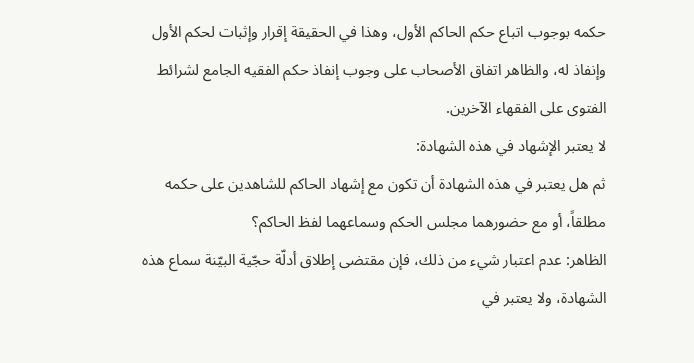حكمه بوجوب اتباع حكم الحاكم الأول، وهذا في الحقيقة إقرار وإثبات لحكم الأول وإنفاذ له، والظاهر اتفاق الأصحاب على وجوب إنفاذ حكم الفقيه الجامع لشرائط الفتوى على الفقهاء الآخرين.
لا يعتبر الإشهاد في هذه الشهادة:
ثم هل يعتبر في هذه الشهادة أن تكون مع إشهاد الحاكم للشاهدين على حكمه مطلقاً، أو مع حضورهما مجلس الحكم وسماعهما لفظ الحاكم؟
الظاهر: عدم اعتبار شيء من ذلك، فإن مقتضى إطلاق أدلّة حجّية البيّنة سماع هذه الشهادة، ولا يعتبر في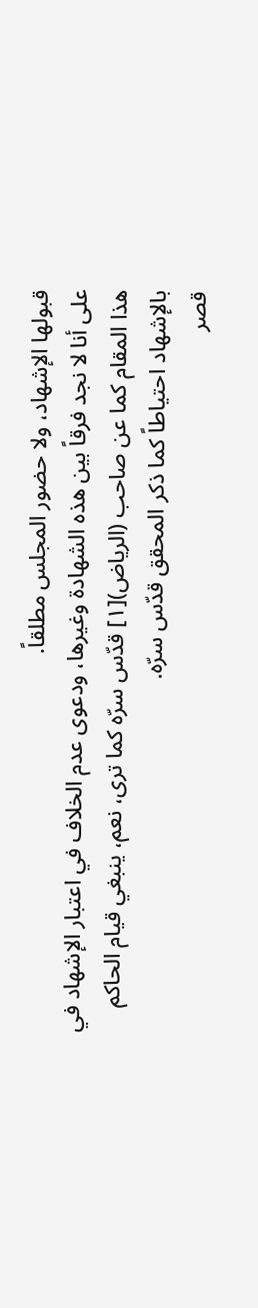قبولها الإشهاد، ولا حضور المجلس مطلقاً.
على أنا لا نجد فرقاً بين هذه الشهادة وغيرها، ودعوى عدم الخلاف في اعتبار الإشهاد في هذا المقام كما عن صاحب (الرياض)[١] قدّس سرّه كما ترى، نعم، ينبغي قيام الحاكم بالإشهاد احتياطاً كما ذكر المحقق قدّس سرّه.
قصر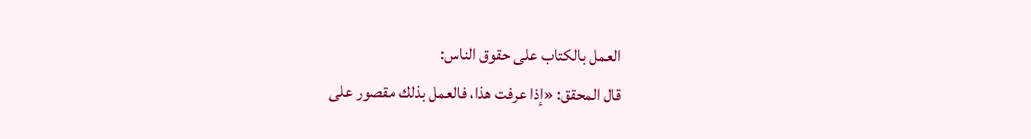العمل بالكتاب على حقوق الناس:
قال المحقق: «إذا عرفت هذا، فالعمل بذلك مقصور على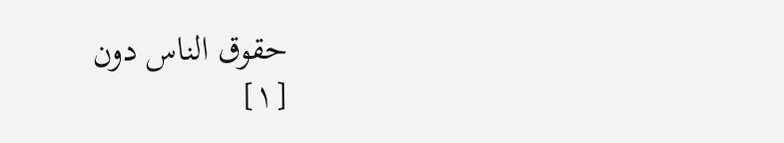حقوق الناس دون
[١]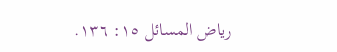رياض المسائل ١٥: ١٣٦.